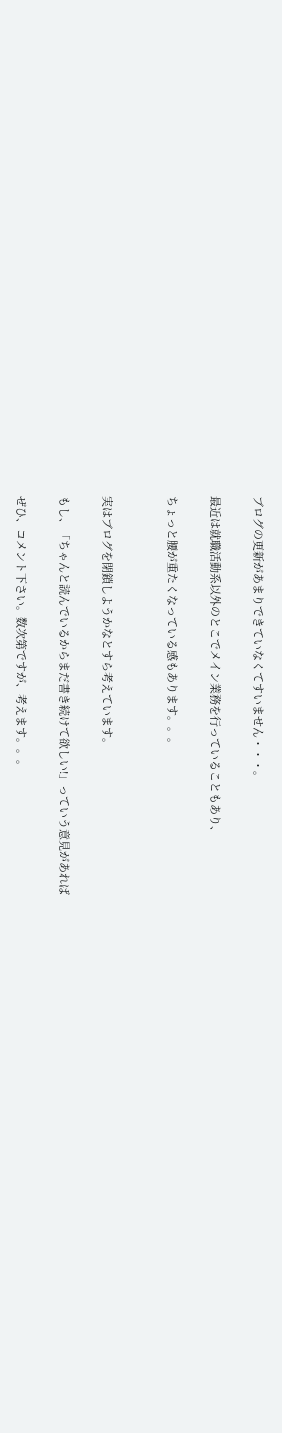ブログの更新があまりできていなくてすいません・・・。

最近は就職活動系以外のとこでメイン業務を行っていることもあり、

ちょっと腰が重たくなっている感もあります。。。


実はブログを閉鎖しようかなとすら考えています。

もし、「ちゃんと読んでいるからまだ書き続けて欲しい!」っていう意見があれば

ぜひ、コメント下さい。数次第ですが、考えます。。。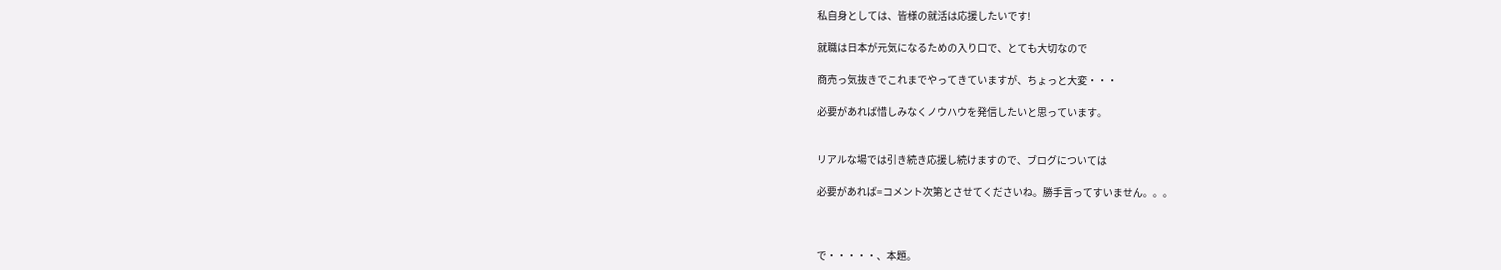私自身としては、皆様の就活は応援したいです!

就職は日本が元気になるための入り口で、とても大切なので

商売っ気抜きでこれまでやってきていますが、ちょっと大変・・・

必要があれば惜しみなくノウハウを発信したいと思っています。


リアルな場では引き続き応援し続けますので、ブログについては

必要があれば=コメント次第とさせてくださいね。勝手言ってすいません。。。



で・・・・・、本題。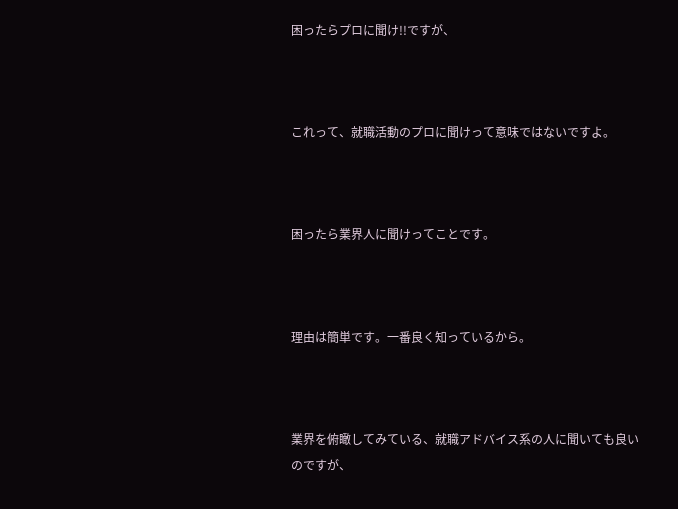困ったらプロに聞け!!ですが、



これって、就職活動のプロに聞けって意味ではないですよ。



困ったら業界人に聞けってことです。



理由は簡単です。一番良く知っているから。



業界を俯瞰してみている、就職アドバイス系の人に聞いても良いのですが、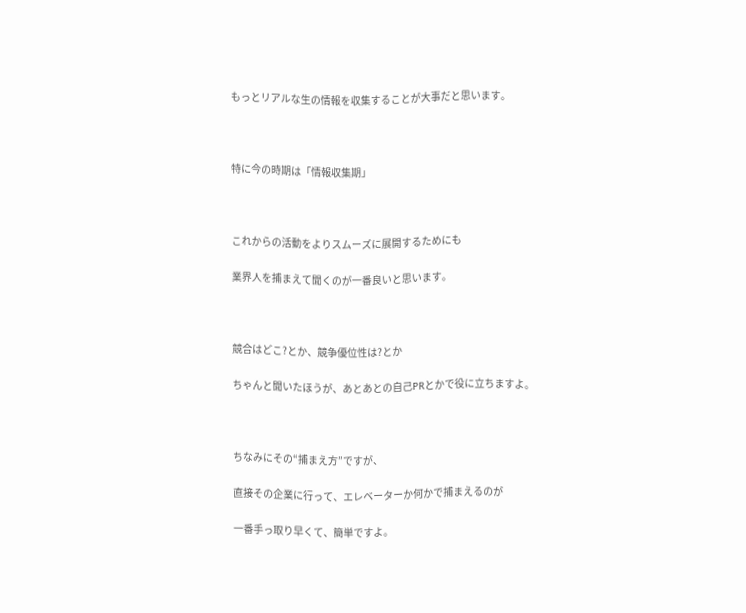もっとリアルな生の情報を収集することが大事だと思います。



特に今の時期は「情報収集期」



これからの活動をよりスムーズに展開するためにも

業界人を捕まえて聞くのが一番良いと思います。



競合はどこ?とか、競争優位性は?とか

ちゃんと聞いたほうが、あとあとの自己PRとかで役に立ちますよ。



ちなみにその“捕まえ方”ですが、

直接その企業に行って、エレベーターか何かで捕まえるのが

一番手っ取り早くて、簡単ですよ。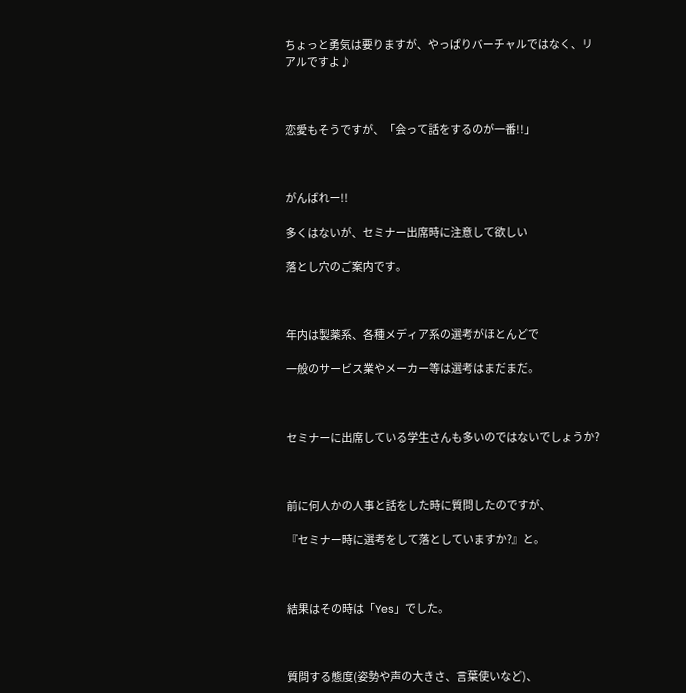ちょっと勇気は要りますが、やっぱりバーチャルではなく、リアルですよ♪



恋愛もそうですが、「会って話をするのが一番!!」



がんばれー!!

多くはないが、セミナー出席時に注意して欲しい

落とし穴のご案内です。



年内は製薬系、各種メディア系の選考がほとんどで

一般のサービス業やメーカー等は選考はまだまだ。



セミナーに出席している学生さんも多いのではないでしょうか?



前に何人かの人事と話をした時に質問したのですが、

『セミナー時に選考をして落としていますか?』と。



結果はその時は「Yes」でした。



質問する態度(姿勢や声の大きさ、言葉使いなど)、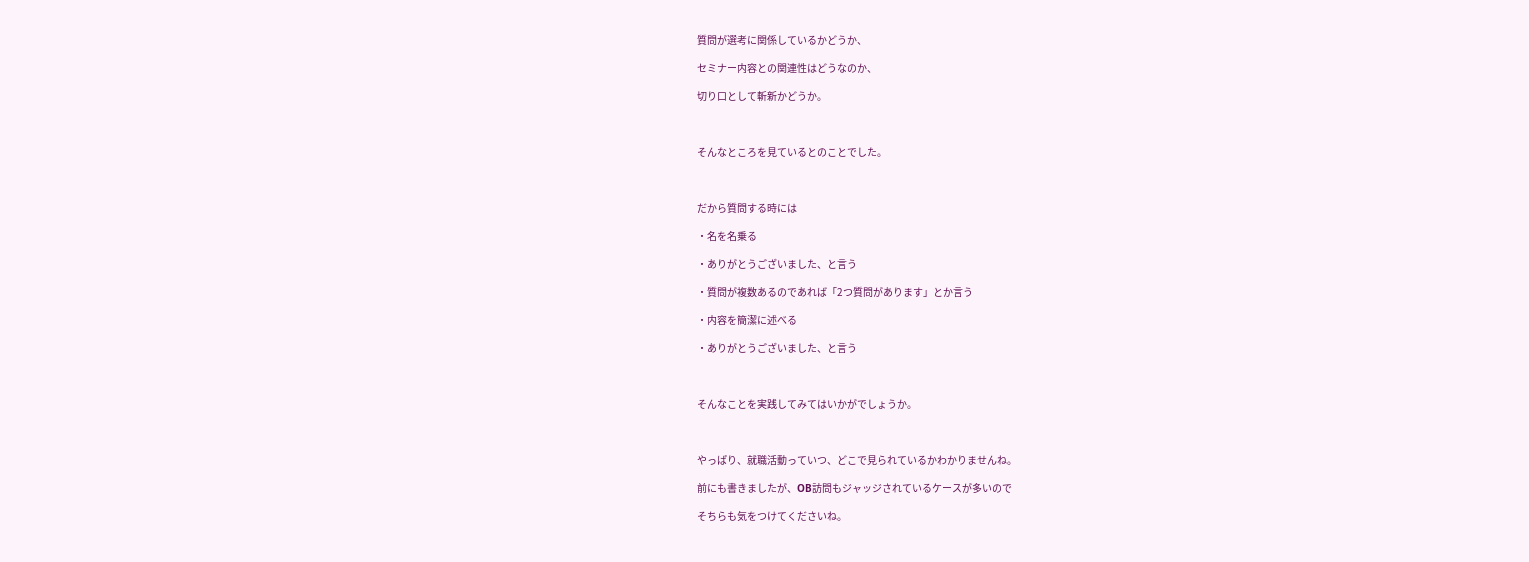質問が選考に関係しているかどうか、

セミナー内容との関連性はどうなのか、

切り口として斬新かどうか。



そんなところを見ているとのことでした。



だから質問する時には

・名を名乗る

・ありがとうございました、と言う

・質問が複数あるのであれば「2つ質問があります」とか言う

・内容を簡潔に述べる

・ありがとうございました、と言う



そんなことを実践してみてはいかがでしょうか。



やっぱり、就職活動っていつ、どこで見られているかわかりませんね。

前にも書きましたが、OB訪問もジャッジされているケースが多いので

そちらも気をつけてくださいね。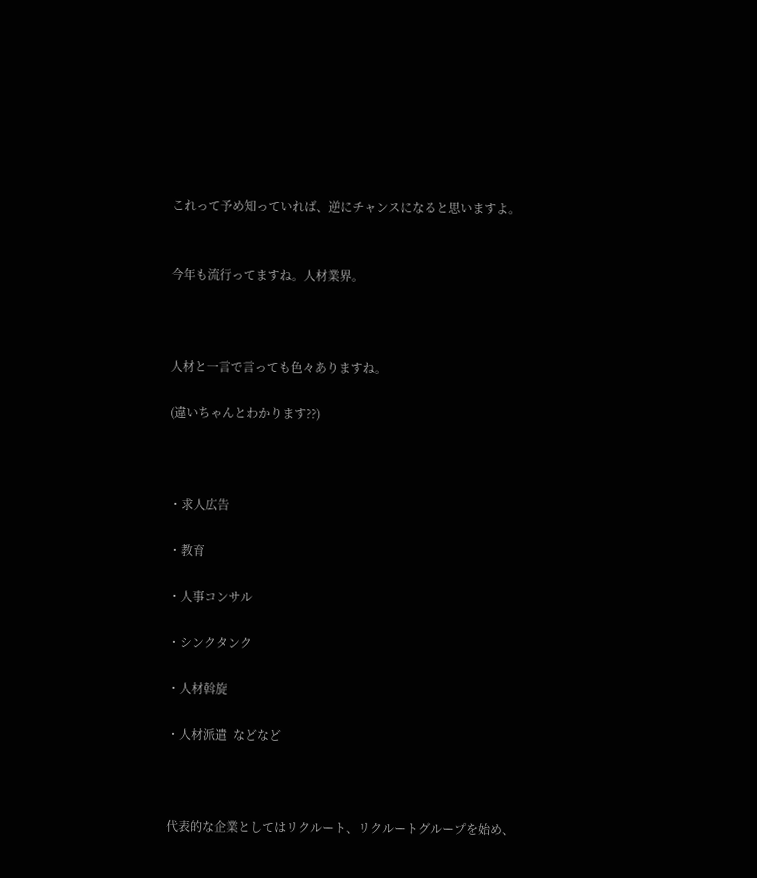これって予め知っていれば、逆にチャンスになると思いますよ。


今年も流行ってますね。人材業界。



人材と一言で言っても色々ありますね。

(違いちゃんとわかります??)



・求人広告

・教育

・人事コンサル

・シンクタンク

・人材斡旋

・人材派遣  などなど



代表的な企業としてはリクルート、リクルートグループを始め、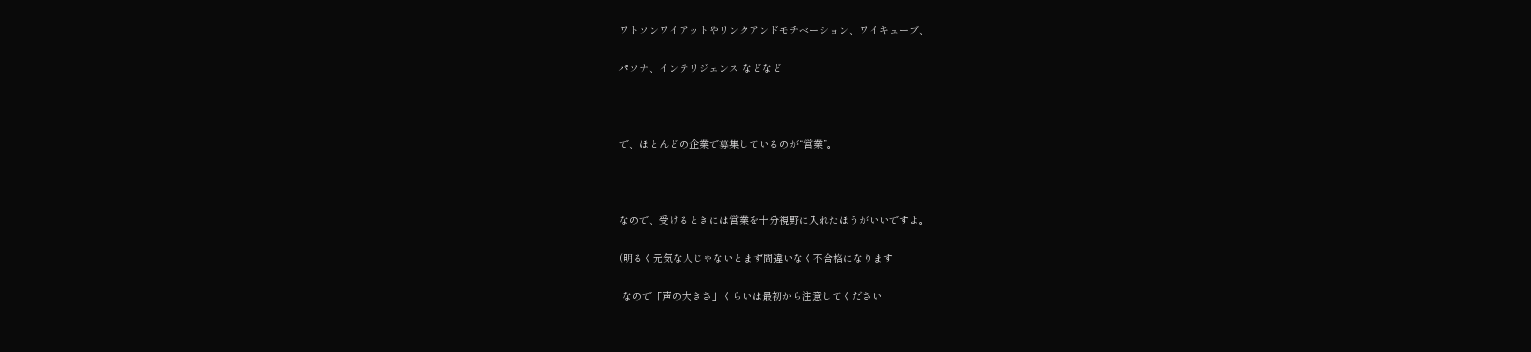ワトソンワイアットやリンクアンドモチベーション、ワイキューブ、

パソナ、インテリジェンス などなど



で、ほとんどの企業で募集しているのが“営業”。



なので、受けるときには営業を十分視野に入れたほうがいいですよ。

(明るく元気な人じゃないとまず間違いなく不合格になります

 なので「声の大きさ」くらいは最初から注意してください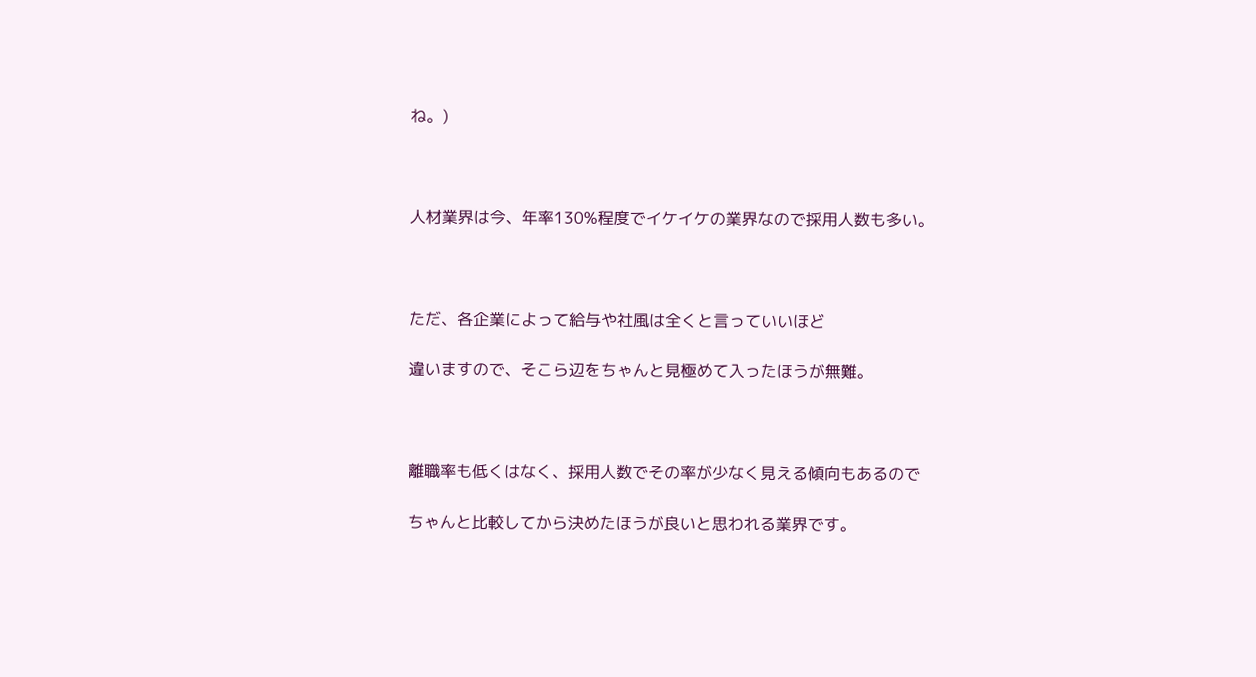ね。)



人材業界は今、年率130%程度でイケイケの業界なので採用人数も多い。



ただ、各企業によって給与や社風は全くと言っていいほど

違いますので、そこら辺をちゃんと見極めて入ったほうが無難。



離職率も低くはなく、採用人数でその率が少なく見える傾向もあるので

ちゃんと比較してから決めたほうが良いと思われる業界です。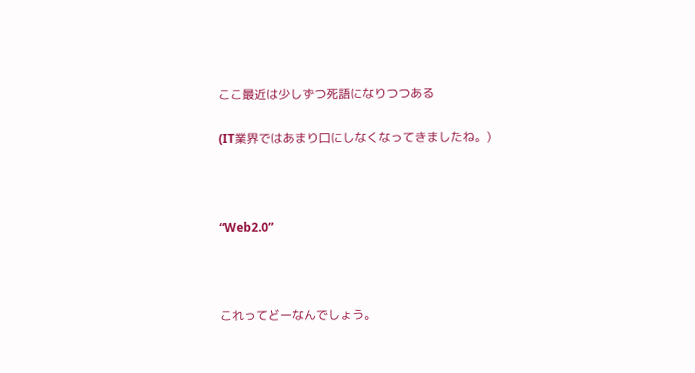ここ最近は少しずつ死語になりつつある

(IT業界ではあまり口にしなくなってきましたね。)



“Web2.0”



これってどーなんでしょう。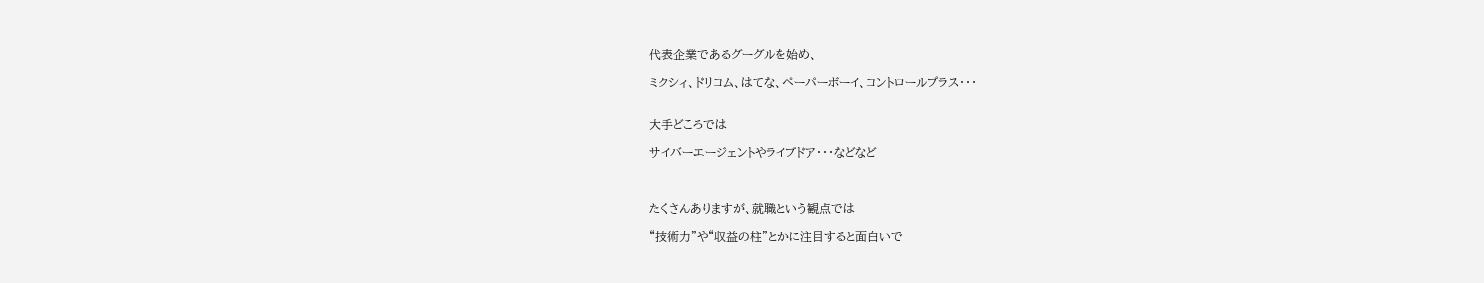代表企業であるグーグルを始め、

ミクシィ、ドリコム、はてな、ペーパーボーイ、コントロールプラス・・・


大手どころでは

サイバーエージェントやライブドア・・・などなど



たくさんありますが、就職という観点では

“技術力”や“収益の柱”とかに注目すると面白いで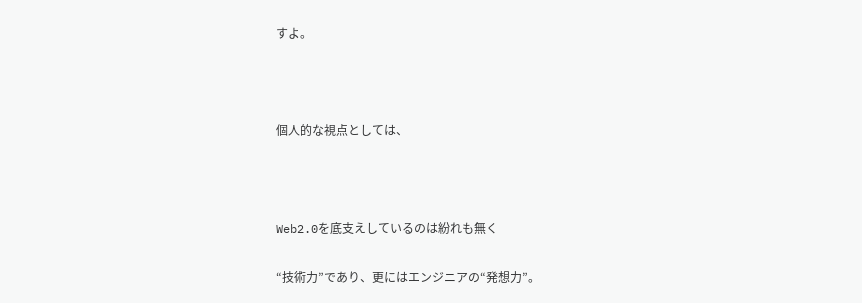すよ。



個人的な視点としては、



Web2.0を底支えしているのは紛れも無く

“技術力”であり、更にはエンジニアの“発想力”。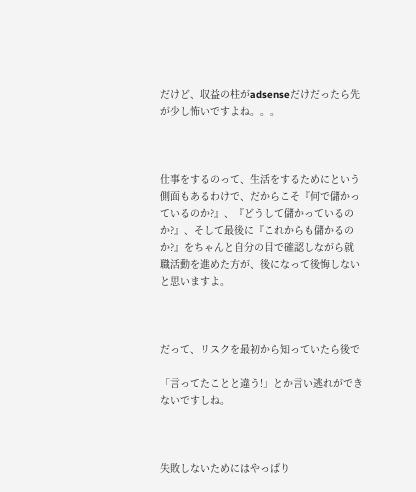だけど、収益の柱がadsenseだけだったら先が少し怖いですよね。。。



仕事をするのって、生活をするためにという側面もあるわけで、だからこそ『何で儲かっているのか?』、『どうして儲かっているのか?』、そして最後に『これからも儲かるのか?』をちゃんと自分の目で確認しながら就職活動を進めた方が、後になって後悔しないと思いますよ。



だって、リスクを最初から知っていたら後で

「言ってたことと違う!」とか言い逃れができないですしね。



失敗しないためにはやっぱり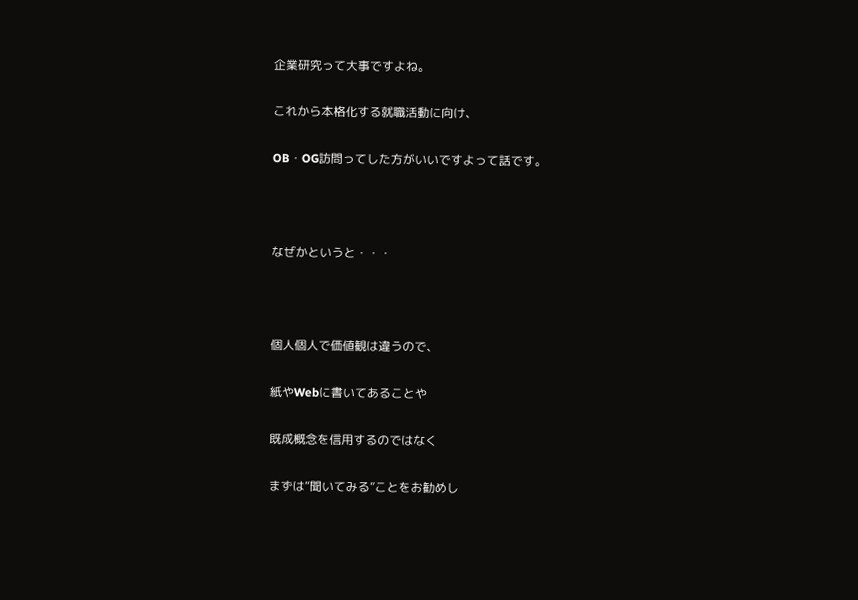企業研究って大事ですよね。

これから本格化する就職活動に向け、

OB・OG訪問ってした方がいいですよって話です。



なぜかというと・・・



個人個人で価値観は違うので、

紙やWebに書いてあることや

既成概念を信用するのではなく

まずは“聞いてみる”ことをお勧めし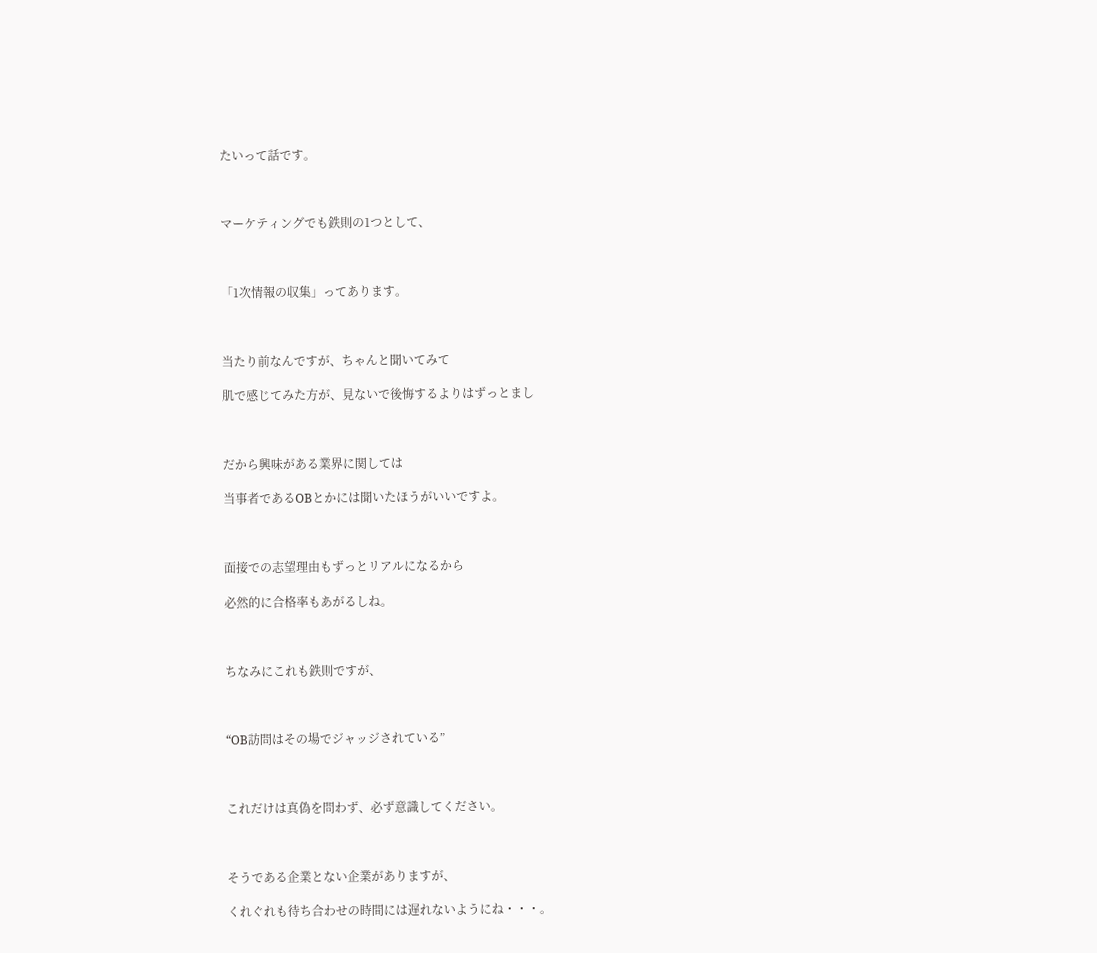たいって話です。



マーケティングでも鉄則の1つとして、



「1次情報の収集」ってあります。



当たり前なんですが、ちゃんと聞いてみて

肌で感じてみた方が、見ないで後悔するよりはずっとまし



だから興味がある業界に関しては

当事者であるOBとかには聞いたほうがいいですよ。



面接での志望理由もずっとリアルになるから

必然的に合格率もあがるしね。



ちなみにこれも鉄則ですが、



“OB訪問はその場でジャッジされている”



これだけは真偽を問わず、必ず意識してください。



そうである企業とない企業がありますが、

くれぐれも待ち合わせの時間には遅れないようにね・・・。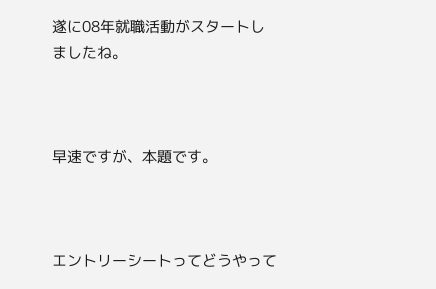遂に08年就職活動がスタートしましたね。



早速ですが、本題です。



エントリーシートってどうやって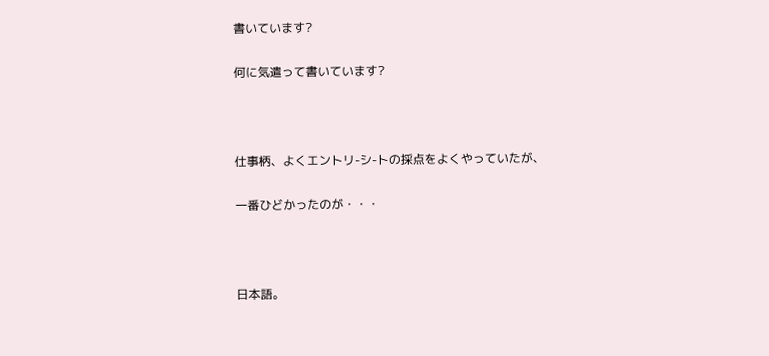書いています?

何に気遣って書いています?



仕事柄、よくエントリ-シ-トの採点をよくやっていたが、

一番ひどかったのが・・・



日本語。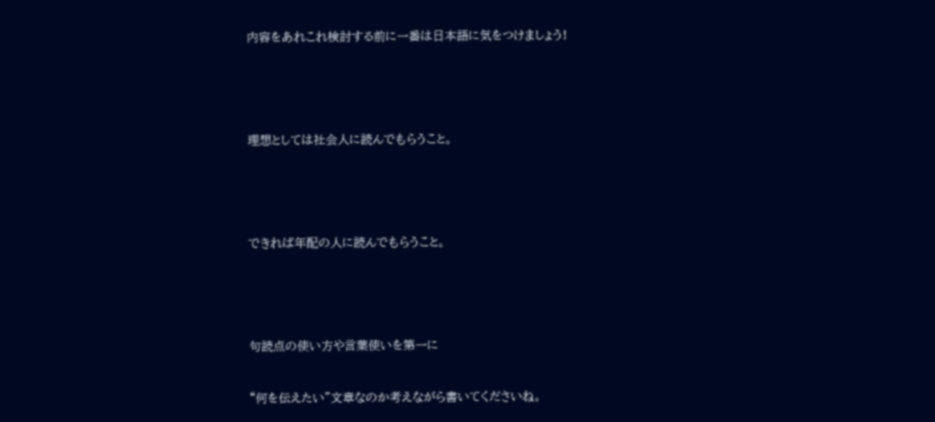内容をあれこれ検討する前に一番は日本語に気をつけましょう!



理想としては社会人に読んでもらうこと。



できれば年配の人に読んでもらうこと。



句読点の使い方や言葉使いを第一に

“何を伝えたい”文章なのか考えながら書いてくださいね。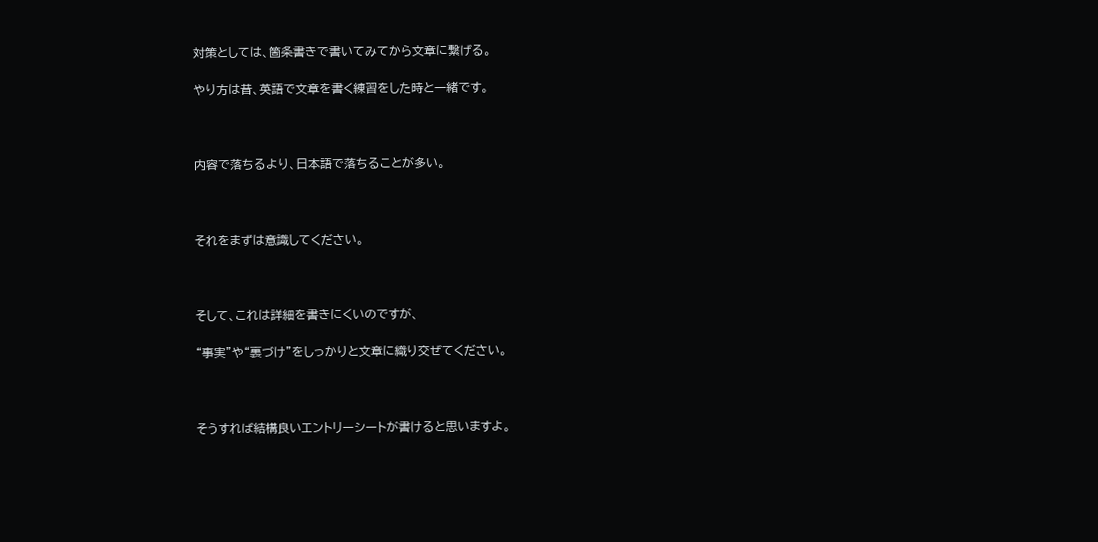対策としては、箇条書きで書いてみてから文章に繋げる。

やり方は昔、英語で文章を書く練習をした時と一緒です。



内容で落ちるより、日本語で落ちることが多い。



それをまずは意識してください。



そして、これは詳細を書きにくいのですが、

“事実”や“裏づけ”をしっかりと文章に織り交ぜてください。



そうすれば結構良いエントリーシートが書けると思いますよ。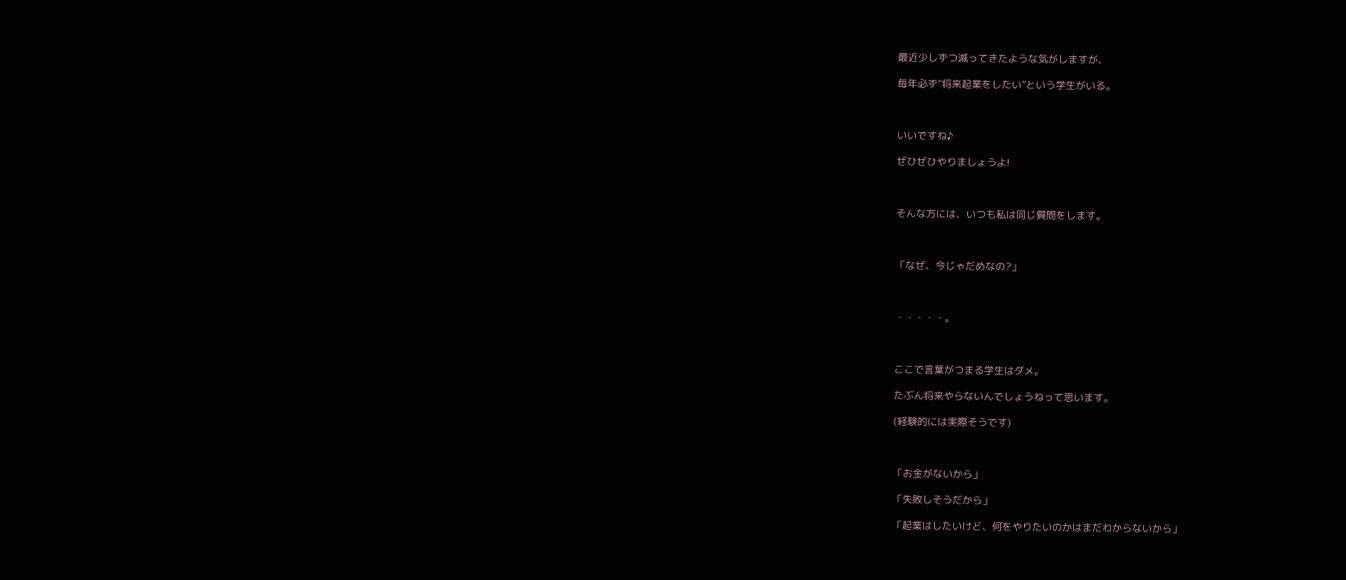最近少しずつ減ってきたような気がしますが、

毎年必ず“将来起業をしたい”という学生がいる。



いいですね♪

ぜひぜひやりましょうよ!



そんな方には、いつも私は同じ質問をします。



「なぜ、今じゃだめなの?」



・・・・・。



ここで言葉がつまる学生はダメ。

たぶん将来やらないんでしょうねって思います。

(経験的には実際そうです)



「お金がないから」

「失敗しそうだから」

「起業はしたいけど、何をやりたいのかはまだわからないから」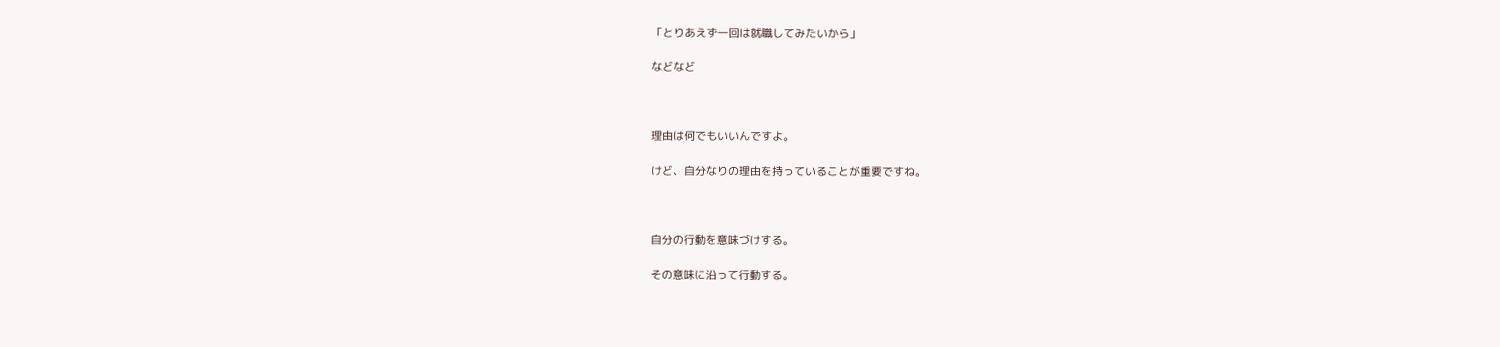「とりあえず一回は就職してみたいから」

などなど



理由は何でもいいんですよ。

けど、自分なりの理由を持っていることが重要ですね。



自分の行動を意味づけする。

その意味に沿って行動する。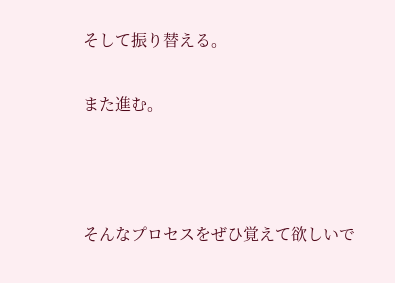そして振り替える。

また進む。



そんなプロセスをぜひ覚えて欲しいで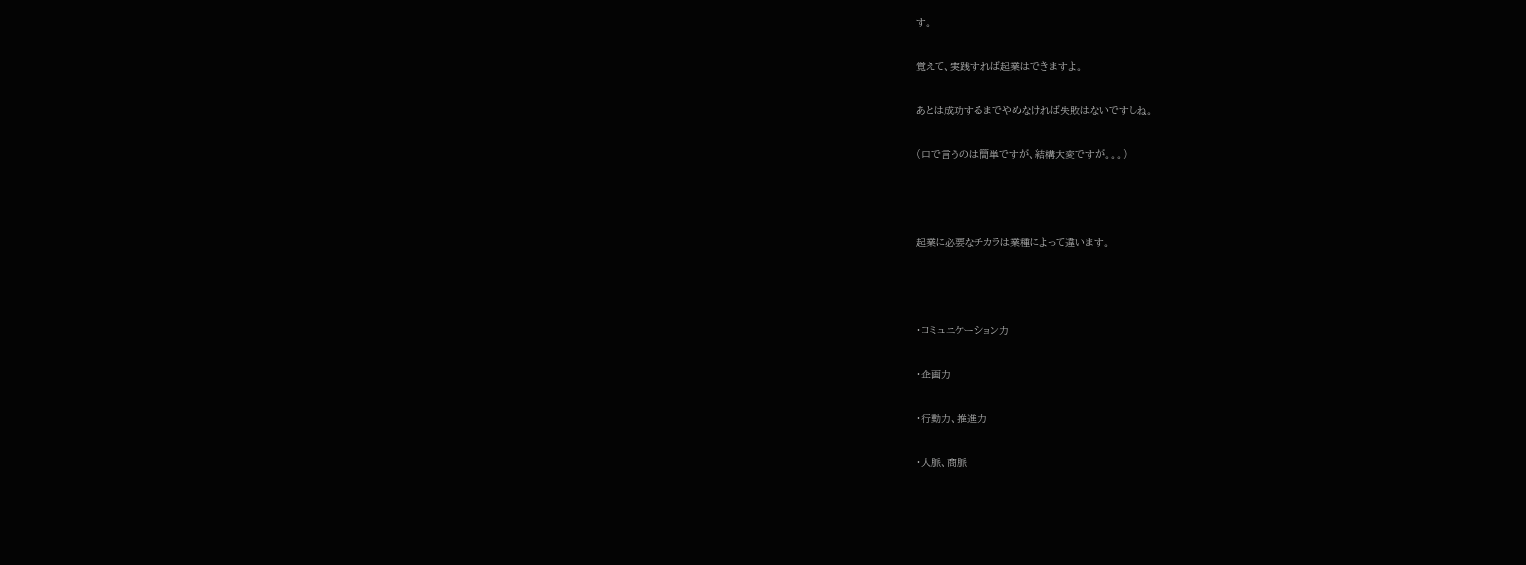す。

覚えて、実践すれば起業はできますよ。

あとは成功するまでやめなければ失敗はないですしね。

(口で言うのは簡単ですが、結構大変ですが。。。)



起業に必要なチカラは業種によって違います。



・コミュニケーション力

・企画力

・行動力、推進力

・人脈、商脈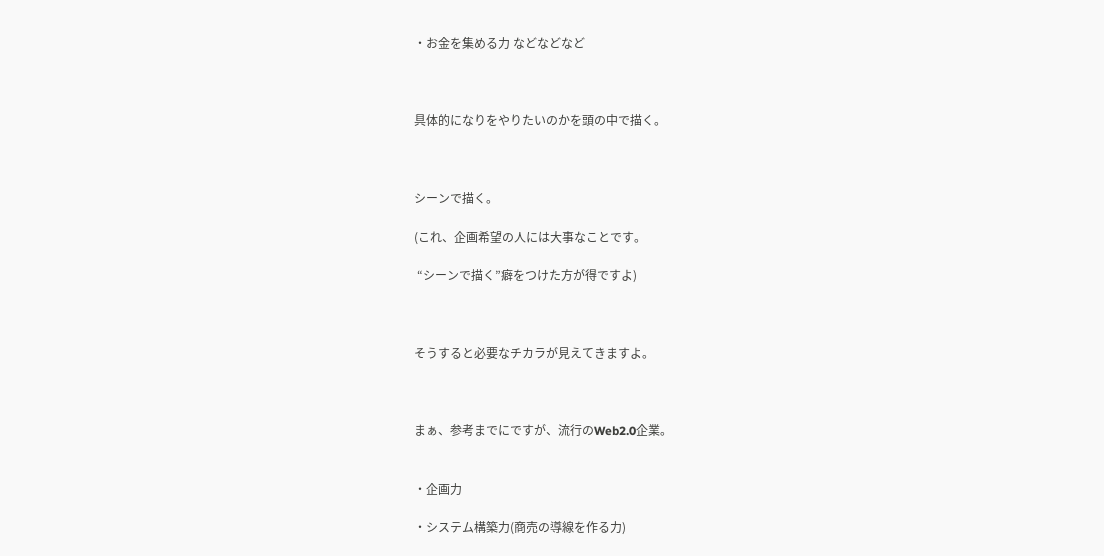・お金を集める力 などなどなど



具体的になりをやりたいのかを頭の中で描く。



シーンで描く。

(これ、企画希望の人には大事なことです。

 “シーンで描く”癖をつけた方が得ですよ)



そうすると必要なチカラが見えてきますよ。



まぁ、参考までにですが、流行のWeb2.0企業。


・企画力

・システム構築力(商売の導線を作る力)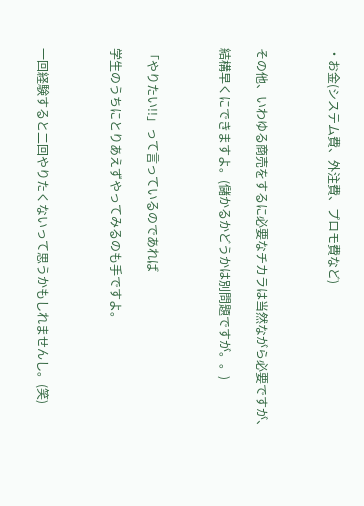・お金(システム費、外注費、プロモ費など)



その他、いわゆる商売をするに必要なチカラは当然ながら必要ですが、

結構早くにできますよ。(儲かるかどうかは別問題ですが。。)



「やりたい!!」って言っているのであれば

学生のうちにとりあえずやってみるのも手ですよ。



一回経験すると二回やりたくないって思うかもしれませんし。(笑)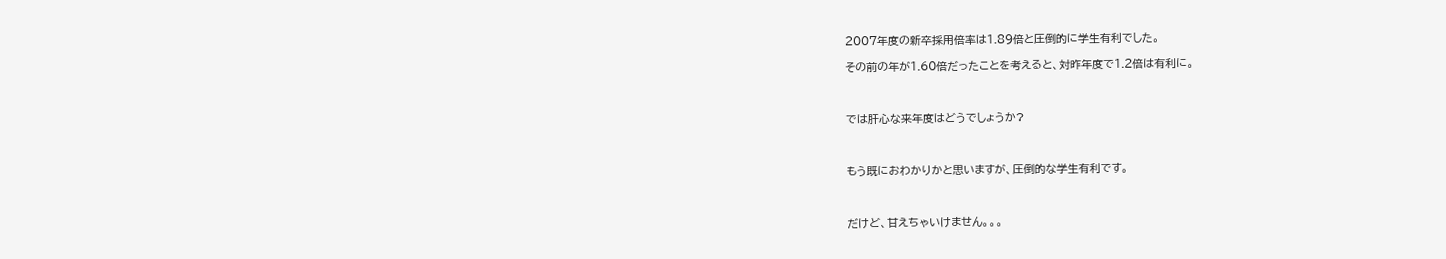2007年度の新卒採用倍率は1.89倍と圧倒的に学生有利でした。

その前の年が1.60倍だったことを考えると、対昨年度で1.2倍は有利に。



では肝心な来年度はどうでしょうか?



もう既におわかりかと思いますが、圧倒的な学生有利です。



だけど、甘えちゃいけません。。。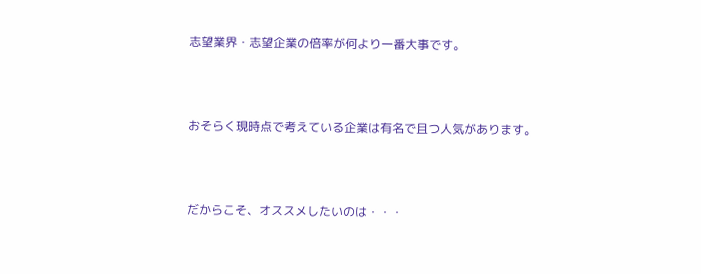志望業界・志望企業の倍率が何より一番大事です。



おそらく現時点で考えている企業は有名で且つ人気があります。



だからこそ、オススメしたいのは・・・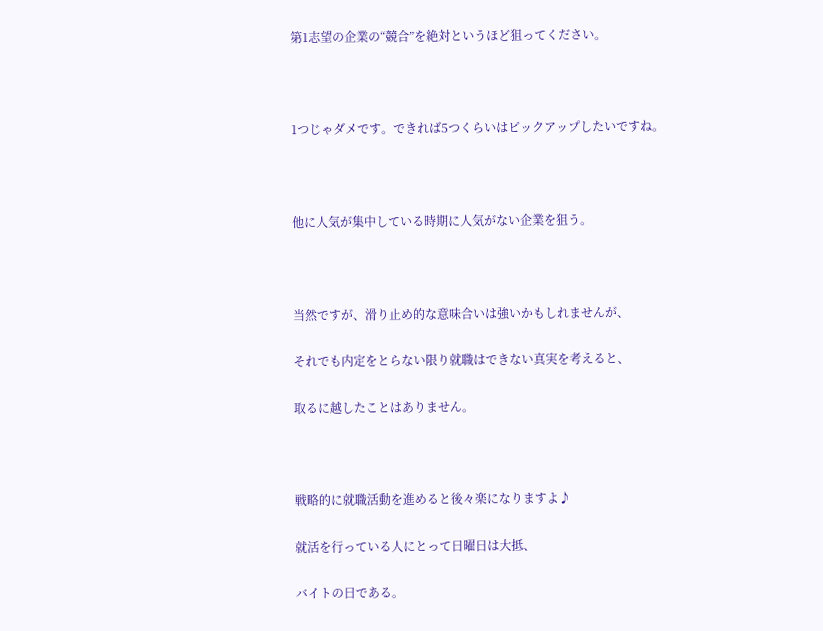第1志望の企業の“競合”を絶対というほど狙ってください。



1つじゃダメです。できれば5つくらいはピックアップしたいですね。



他に人気が集中している時期に人気がない企業を狙う。



当然ですが、滑り止め的な意味合いは強いかもしれませんが、

それでも内定をとらない限り就職はできない真実を考えると、

取るに越したことはありません。



戦略的に就職活動を進めると後々楽になりますよ♪

就活を行っている人にとって日曜日は大抵、

バイトの日である。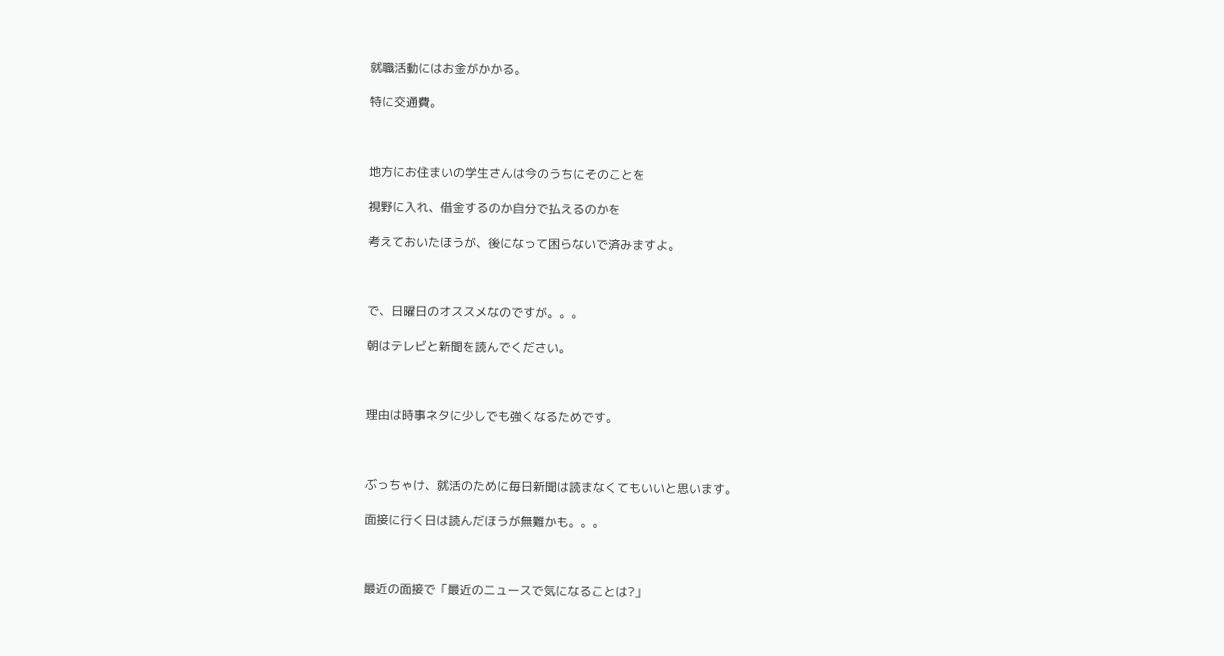就職活動にはお金がかかる。

特に交通費。



地方にお住まいの学生さんは今のうちにそのことを

視野に入れ、借金するのか自分で払えるのかを

考えておいたほうが、後になって困らないで済みますよ。



で、日曜日のオススメなのですが。。。

朝はテレビと新聞を読んでください。



理由は時事ネタに少しでも強くなるためです。



ぶっちゃけ、就活のために毎日新聞は読まなくてもいいと思います。

面接に行く日は読んだほうが無難かも。。。



最近の面接で「最近のニュースで気になることは?」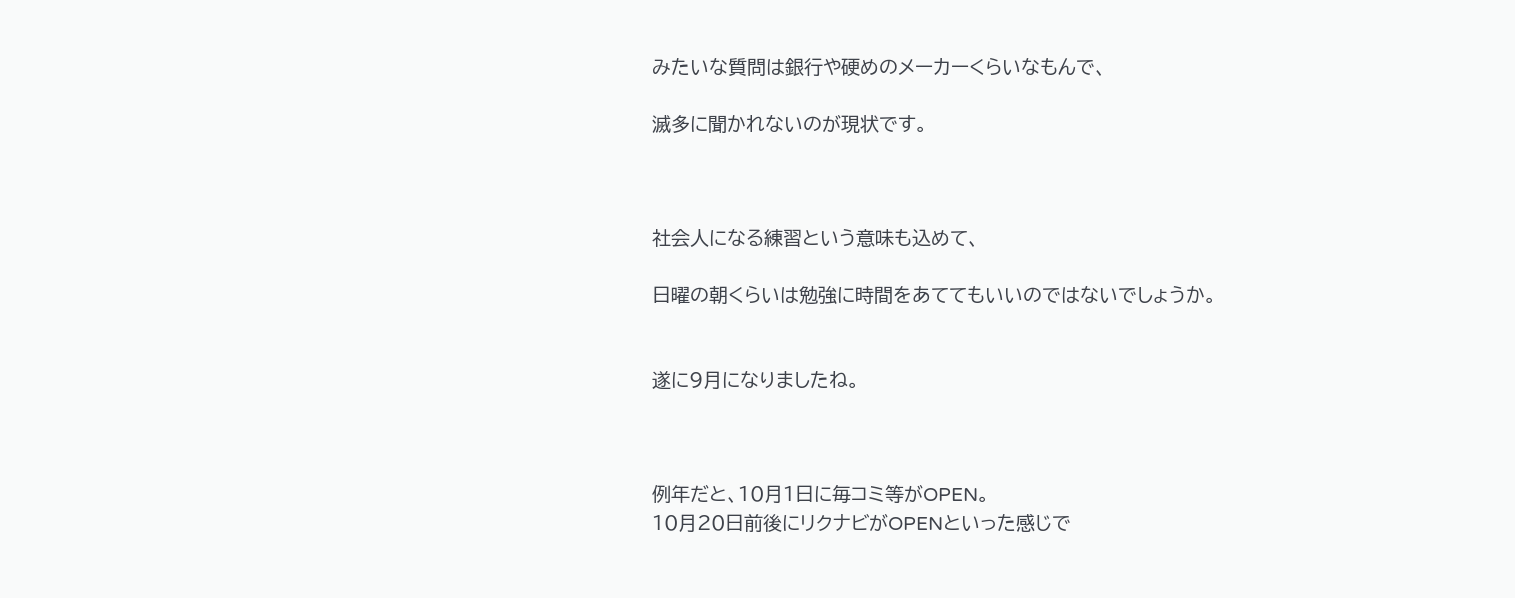みたいな質問は銀行や硬めのメーカーくらいなもんで、

滅多に聞かれないのが現状です。



社会人になる練習という意味も込めて、

日曜の朝くらいは勉強に時間をあててもいいのではないでしょうか。


遂に9月になりましたね。



例年だと、10月1日に毎コミ等がOPEN。
10月20日前後にリクナビがOPENといった感じで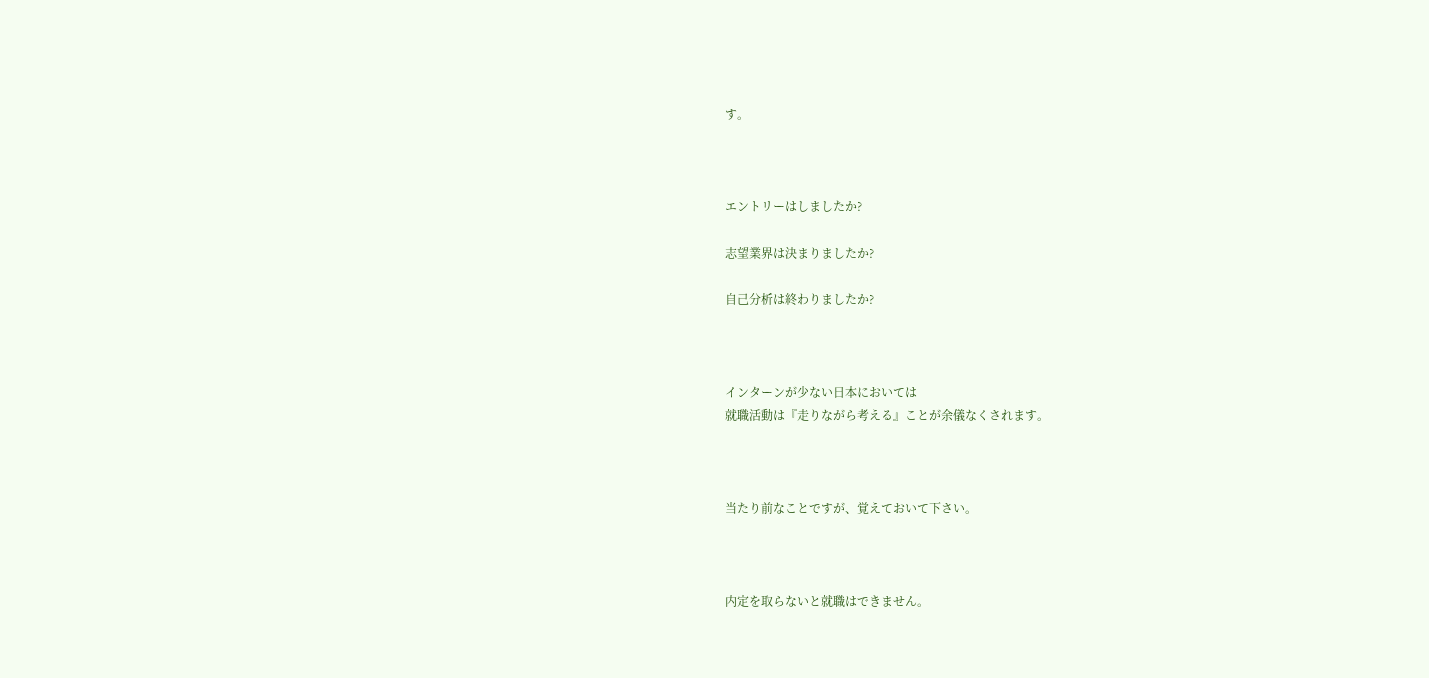す。



エントリーはしましたか?

志望業界は決まりましたか?

自己分析は終わりましたか?



インターンが少ない日本においては
就職活動は『走りながら考える』ことが余儀なくされます。



当たり前なことですが、覚えておいて下さい。



内定を取らないと就職はできません。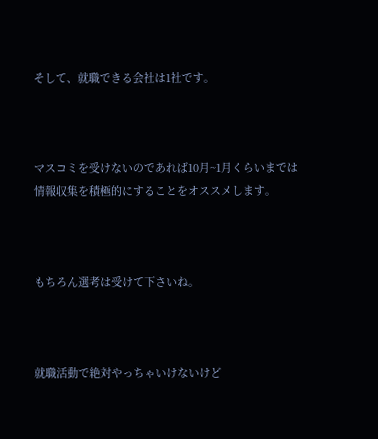そして、就職できる会社は1社です。



マスコミを受けないのであれば10月~1月くらいまでは
情報収集を積極的にすることをオススメします。



もちろん選考は受けて下さいね。



就職活動で絶対やっちゃいけないけど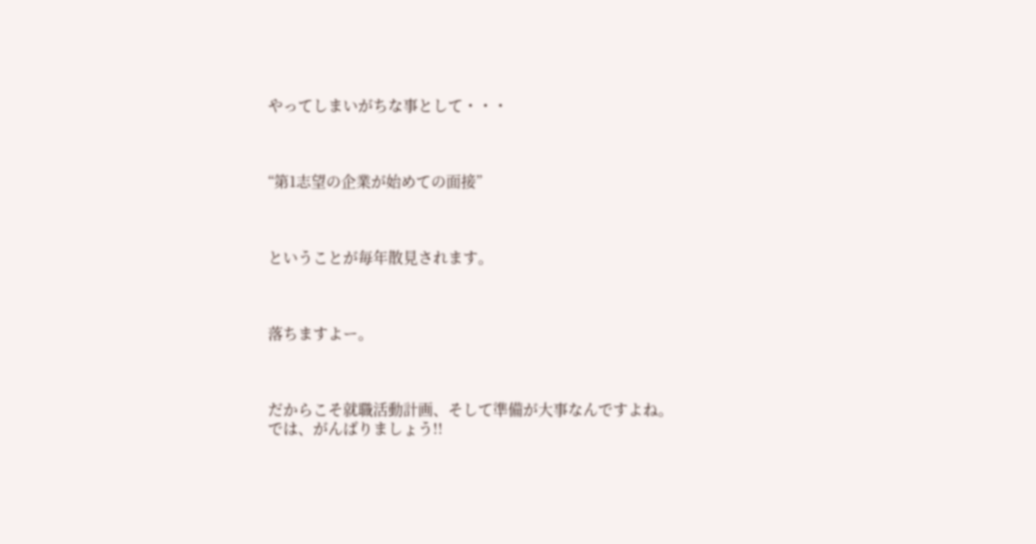やってしまいがちな事として・・・



“第1志望の企業が始めての面接”



ということが毎年散見されます。



落ちますよー。



だからこそ就職活動計画、そして準備が大事なんですよね。
では、がんばりましょう!!